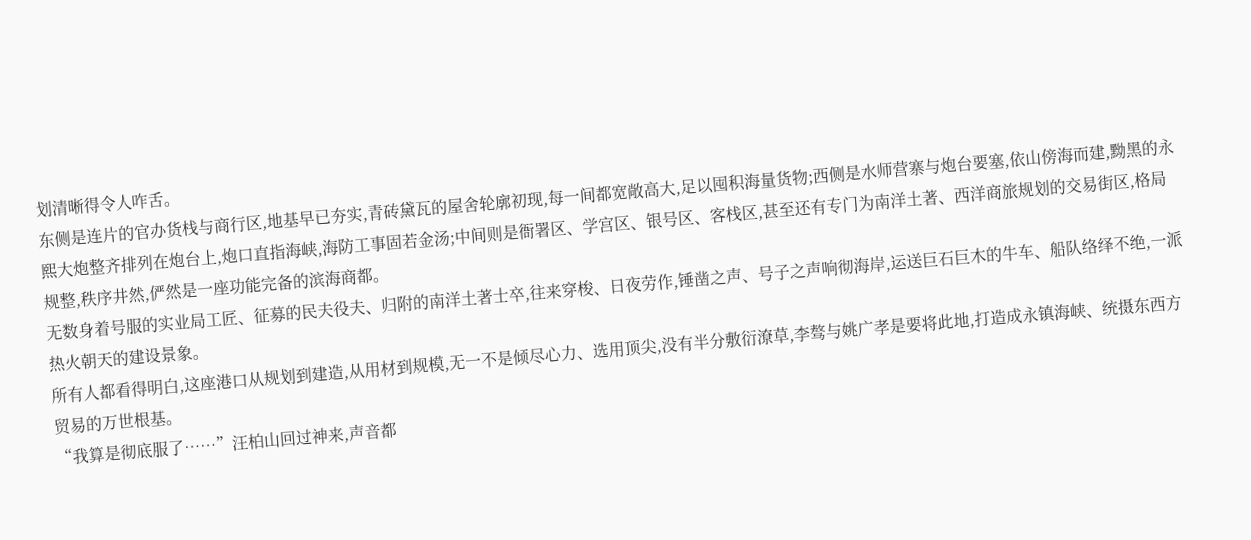划清晰得令人咋舌。
东侧是连片的官办货栈与商行区,地基早已夯实,青砖黛瓦的屋舍轮廓初现,每一间都宽敞高大,足以囤积海量货物;西侧是水师营寨与炮台要塞,依山傍海而建,黝黑的永熙大炮整齐排列在炮台上,炮口直指海峡,海防工事固若金汤;中间则是衙署区、学宫区、银号区、客栈区,甚至还有专门为南洋土著、西洋商旅规划的交易街区,格局规整,秩序井然,俨然是一座功能完备的滨海商都。
无数身着号服的实业局工匠、征募的民夫役夫、归附的南洋土著士卒,往来穿梭、日夜劳作,锤凿之声、号子之声响彻海岸,运送巨石巨木的牛车、船队络绎不绝,一派热火朝天的建设景象。
所有人都看得明白,这座港口从规划到建造,从用材到规模,无一不是倾尽心力、选用顶尖,没有半分敷衍潦草,李骜与姚广孝是要将此地,打造成永镇海峡、统摄东西方贸易的万世根基。
“我算是彻底服了……”汪柏山回过神来,声音都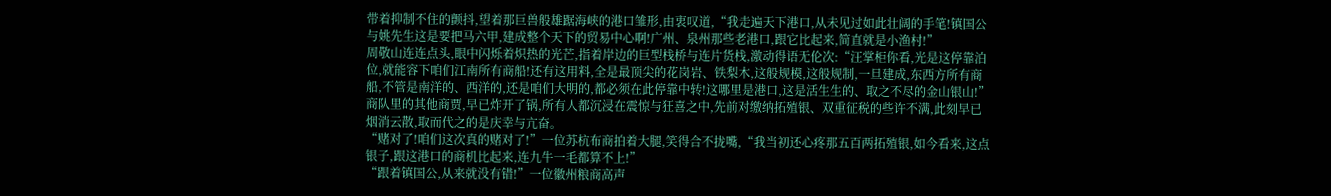带着抑制不住的颤抖,望着那巨兽般雄踞海峡的港口雏形,由衷叹道,“我走遍天下港口,从未见过如此壮阔的手笔!镇国公与姚先生这是要把马六甲,建成整个天下的贸易中心啊!广州、泉州那些老港口,跟它比起来,简直就是小渔村!”
周敬山连连点头,眼中闪烁着炽热的光芒,指着岸边的巨型栈桥与连片货栈,激动得语无伦次:“汪掌柜你看,光是这停靠泊位,就能容下咱们江南所有商船!还有这用料,全是最顶尖的花岗岩、铁梨木,这般规模,这般规制,一旦建成,东西方所有商船,不管是南洋的、西洋的,还是咱们大明的,都必须在此停靠中转!这哪里是港口,这是活生生的、取之不尽的金山银山!”
商队里的其他商贾,早已炸开了锅,所有人都沉浸在震惊与狂喜之中,先前对缴纳拓殖银、双重征税的些许不满,此刻早已烟消云散,取而代之的是庆幸与亢奋。
“赌对了!咱们这次真的赌对了!”一位苏杭布商拍着大腿,笑得合不拢嘴,“我当初还心疼那五百两拓殖银,如今看来,这点银子,跟这港口的商机比起来,连九牛一毛都算不上!”
“跟着镇国公,从来就没有错!”一位徽州粮商高声